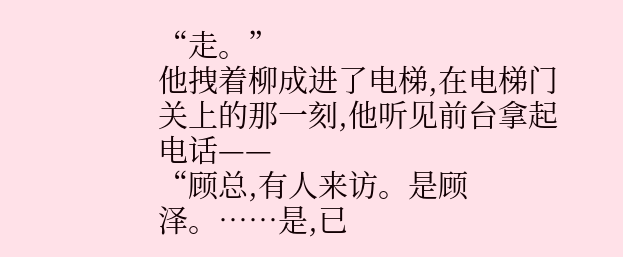“走。”
他拽着柳成进了电梯,在电梯门关上的那一刻,他听见前台拿起电话——
“顾总,有人来访。是顾泽。……是,已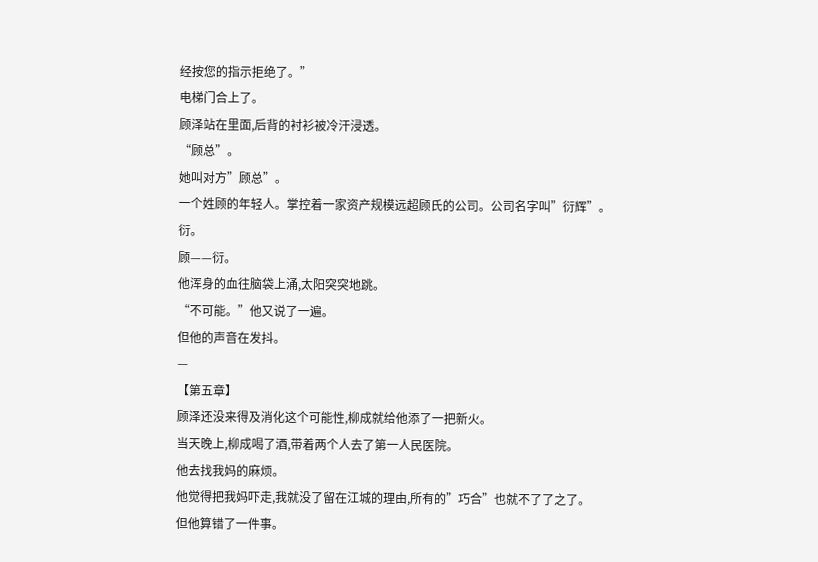经按您的指示拒绝了。”
电梯门合上了。
顾泽站在里面,后背的衬衫被冷汗浸透。
“顾总”。
她叫对方”顾总”。
一个姓顾的年轻人。掌控着一家资产规模远超顾氏的公司。公司名字叫”衍辉”。
衍。
顾——衍。
他浑身的血往脑袋上涌,太阳突突地跳。
“不可能。”他又说了一遍。
但他的声音在发抖。
—
【第五章】
顾泽还没来得及消化这个可能性,柳成就给他添了一把新火。
当天晚上,柳成喝了酒,带着两个人去了第一人民医院。
他去找我妈的麻烦。
他觉得把我妈吓走,我就没了留在江城的理由,所有的”巧合”也就不了了之了。
但他算错了一件事。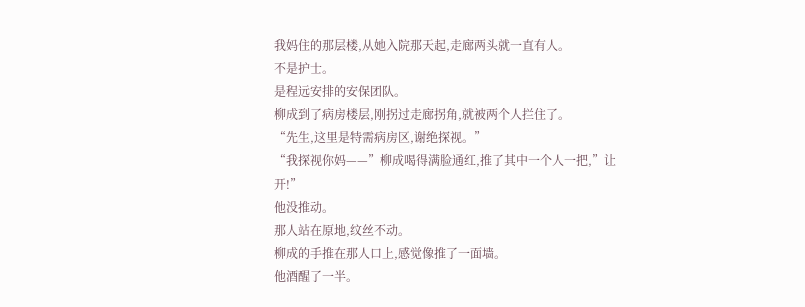我妈住的那层楼,从她入院那天起,走廊两头就一直有人。
不是护士。
是程远安排的安保团队。
柳成到了病房楼层,刚拐过走廊拐角,就被两个人拦住了。
“先生,这里是特需病房区,谢绝探视。”
“我探视你妈——”柳成喝得满脸通红,推了其中一个人一把,”让开!”
他没推动。
那人站在原地,纹丝不动。
柳成的手推在那人口上,感觉像推了一面墙。
他酒醒了一半。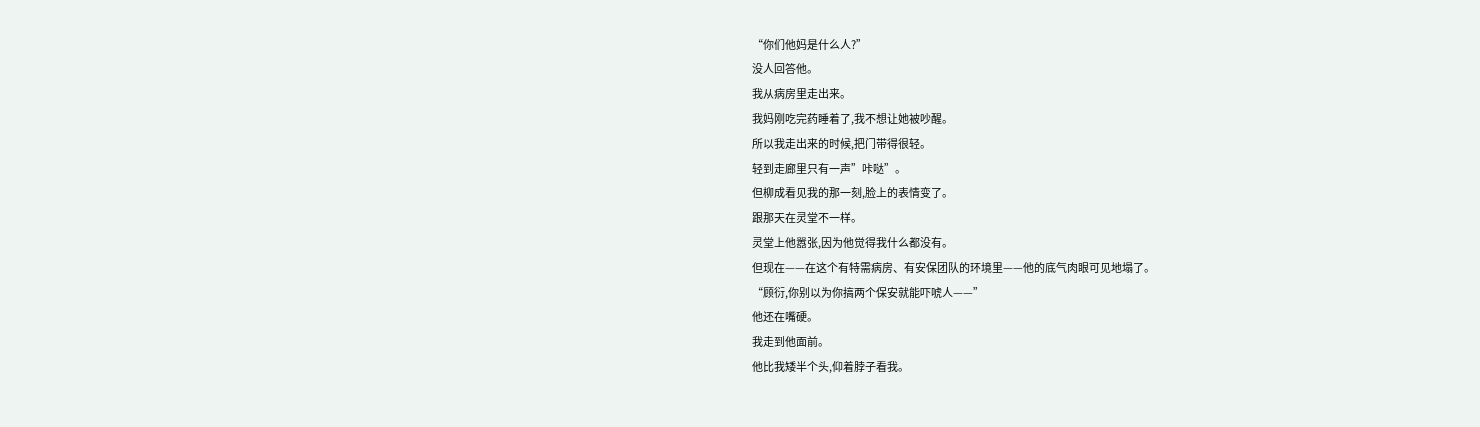“你们他妈是什么人?”
没人回答他。
我从病房里走出来。
我妈刚吃完药睡着了,我不想让她被吵醒。
所以我走出来的时候,把门带得很轻。
轻到走廊里只有一声”咔哒”。
但柳成看见我的那一刻,脸上的表情变了。
跟那天在灵堂不一样。
灵堂上他嚣张,因为他觉得我什么都没有。
但现在——在这个有特需病房、有安保团队的环境里——他的底气肉眼可见地塌了。
“顾衍,你别以为你搞两个保安就能吓唬人——”
他还在嘴硬。
我走到他面前。
他比我矮半个头,仰着脖子看我。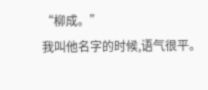“柳成。”
我叫他名字的时候,语气很平。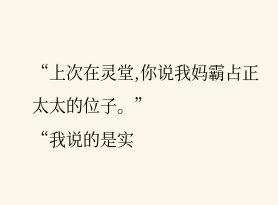“上次在灵堂,你说我妈霸占正太太的位子。”
“我说的是实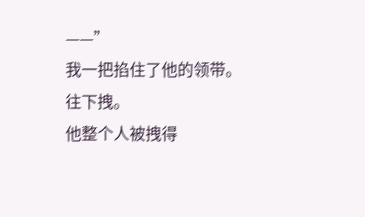——”
我一把掐住了他的领带。
往下拽。
他整个人被拽得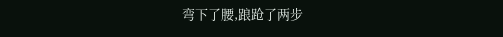弯下了腰,踉跄了两步